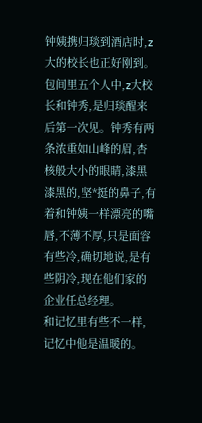钟姨携归琰到酒店时,z大的校长也正好刚到。
包间里五个人中,z大校长和钟秀,是归琰醒来后第一次见。钟秀有两条浓重如山峰的眉,杏核般大小的眼睛,漆黑漆黑的,坚*挺的鼻子,有着和钟姨一样漂亮的嘴唇,不薄不厚,只是面容有些冷,确切地说,是有些阴冷,现在他们家的企业任总经理。
和记忆里有些不一样,记忆中他是温暖的。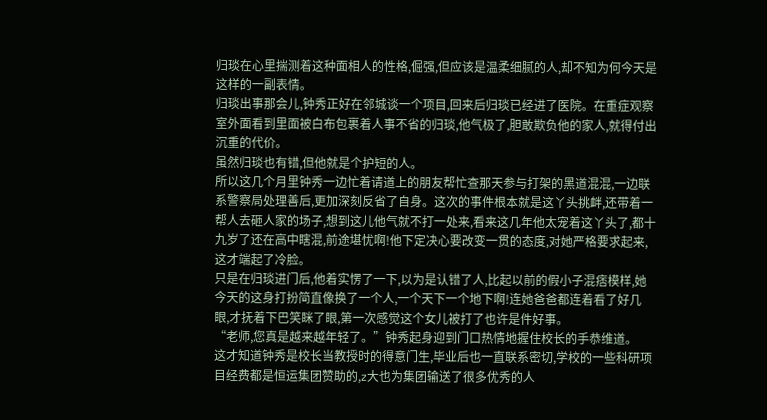归琰在心里揣测着这种面相人的性格,倔强,但应该是温柔细腻的人,却不知为何今天是这样的一副表情。
归琰出事那会儿,钟秀正好在邻城谈一个项目,回来后归琰已经进了医院。在重症观察室外面看到里面被白布包裹着人事不省的归琰,他气极了,胆敢欺负他的家人,就得付出沉重的代价。
虽然归琰也有错,但他就是个护短的人。
所以这几个月里钟秀一边忙着请道上的朋友帮忙查那天参与打架的黑道混混,一边联系警察局处理善后,更加深刻反省了自身。这次的事件根本就是这丫头挑衅,还带着一帮人去砸人家的场子,想到这儿他气就不打一处来,看来这几年他太宠着这丫头了,都十九岁了还在高中瞎混,前途堪忧啊!他下定决心要改变一贯的态度,对她严格要求起来,这才端起了冷脸。
只是在归琰进门后,他着实愣了一下,以为是认错了人,比起以前的假小子混痞模样,她今天的这身打扮简直像换了一个人,一个天下一个地下啊!连她爸爸都连着看了好几眼,才抚着下巴笑眯了眼,第一次感觉这个女儿被打了也许是件好事。
“老师,您真是越来越年轻了。”钟秀起身迎到门口热情地握住校长的手恭维道。
这才知道钟秀是校长当教授时的得意门生,毕业后也一直联系密切,学校的一些科研项目经费都是恒运集团赞助的,z大也为集团输送了很多优秀的人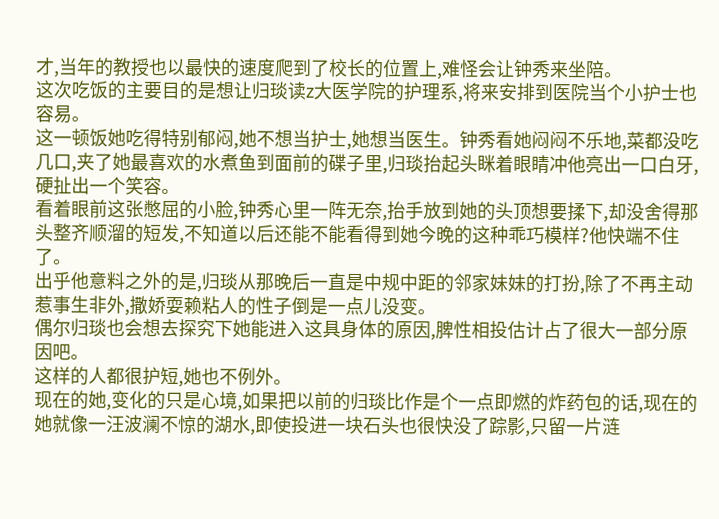才,当年的教授也以最快的速度爬到了校长的位置上,难怪会让钟秀来坐陪。
这次吃饭的主要目的是想让归琰读z大医学院的护理系,将来安排到医院当个小护士也容易。
这一顿饭她吃得特别郁闷,她不想当护士,她想当医生。钟秀看她闷闷不乐地,菜都没吃几口,夹了她最喜欢的水煮鱼到面前的碟子里,归琰抬起头眯着眼睛冲他亮出一口白牙,硬扯出一个笑容。
看着眼前这张憋屈的小脸,钟秀心里一阵无奈,抬手放到她的头顶想要揉下,却没舍得那头整齐顺溜的短发,不知道以后还能不能看得到她今晚的这种乖巧模样?他快端不住了。
出乎他意料之外的是,归琰从那晚后一直是中规中距的邻家妹妹的打扮,除了不再主动惹事生非外,撒娇耍赖粘人的性子倒是一点儿没变。
偶尔归琰也会想去探究下她能进入这具身体的原因,脾性相投估计占了很大一部分原因吧。
这样的人都很护短,她也不例外。
现在的她,变化的只是心境,如果把以前的归琰比作是个一点即燃的炸药包的话,现在的她就像一汪波澜不惊的湖水,即使投进一块石头也很快没了踪影,只留一片涟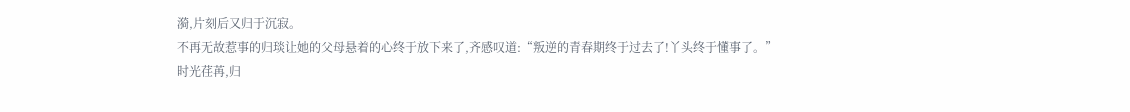漪,片刻后又归于沉寂。
不再无故惹事的归琰让她的父母悬着的心终于放下来了,齐感叹道:“叛逆的青春期终于过去了!丫头终于懂事了。”
时光荏苒,归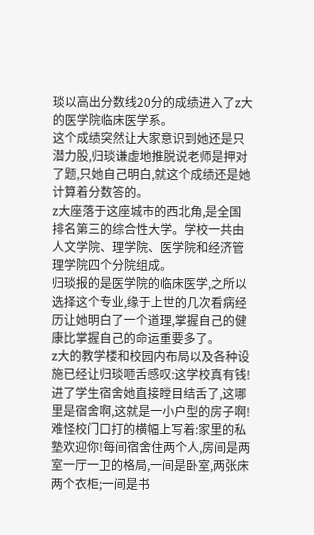琰以高出分数线20分的成绩进入了z大的医学院临床医学系。
这个成绩突然让大家意识到她还是只潜力股,归琰谦虚地推脱说老师是押对了题,只她自己明白,就这个成绩还是她计算着分数答的。
z大座落于这座城市的西北角,是全国排名第三的综合性大学。学校一共由人文学院、理学院、医学院和经济管理学院四个分院组成。
归琰报的是医学院的临床医学,之所以选择这个专业,缘于上世的几次看病经历让她明白了一个道理,掌握自己的健康比掌握自己的命运重要多了。
z大的教学楼和校园内布局以及各种设施已经让归琰咂舌感叹:这学校真有钱!进了学生宿舍她直接瞠目结舌了,这哪里是宿舍啊,这就是一小户型的房子啊!难怪校门口打的横幅上写着:家里的私塾欢迎你!每间宿舍住两个人,房间是两室一厅一卫的格局,一间是卧室,两张床两个衣柜;一间是书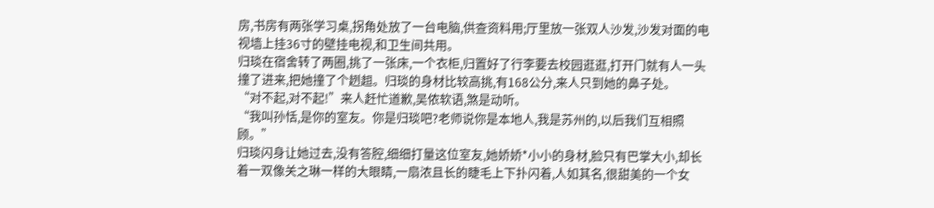房,书房有两张学习桌,拐角处放了一台电脑,供查资料用;厅里放一张双人沙发,沙发对面的电视墙上挂36寸的壁挂电视,和卫生间共用。
归琰在宿舍转了两圈,挑了一张床,一个衣柜,归置好了行李要去校园逛逛,打开门就有人一头撞了进来,把她撞了个趔趄。归琰的身材比较高挑,有168公分,来人只到她的鼻子处。
“对不起,对不起!”来人赶忙道歉,吴侬软语,煞是动听。
“我叫孙恬,是你的室友。你是归琰吧?老师说你是本地人,我是苏州的,以后我们互相照顾。”
归琰闪身让她过去,没有答腔,细细打量这位室友,她娇娇*小小的身材,脸只有巴掌大小,却长着一双像关之琳一样的大眼睛,一扇浓且长的睫毛上下扑闪着,人如其名,很甜美的一个女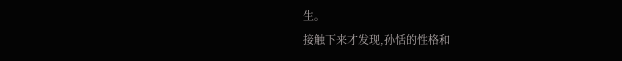生。
接触下来才发现,孙恬的性格和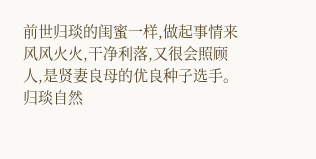前世归琰的闺蜜一样,做起事情来风风火火,干净利落,又很会照顾人,是贤妻良母的优良种子选手。归琰自然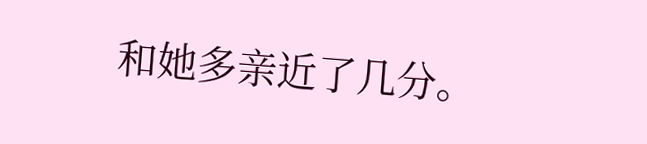和她多亲近了几分。